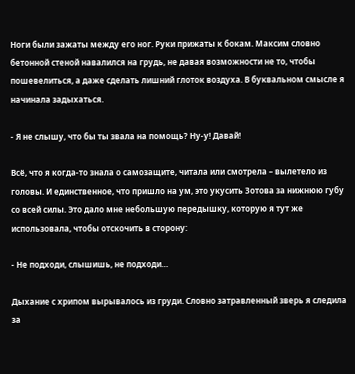Ноги были зажаты между его ног. Руки прижаты к бокам. Максим словно бетонной стеной навалился на грудь, не давая возможности не то, чтобы пошевелиться, а даже сделать лишний глоток воздуха. В буквальном смысле я начинала задыхаться.

- Я не слышу, что бы ты звала на помощь? Ну-у! Давай!

Всё, что я когда-то знала о самозащите, читала или смотрела – вылетело из головы. И единственное, что пришло на ум, это укусить Зотова за нижнюю губу со всей силы. Это дало мне небольшую передышку, которую я тут же использовала, чтобы отскочить в сторону:

- Не подходи, слышишь, не подходи…

Дыхание с хрипом вырывалось из груди. Словно затравленный зверь я следила за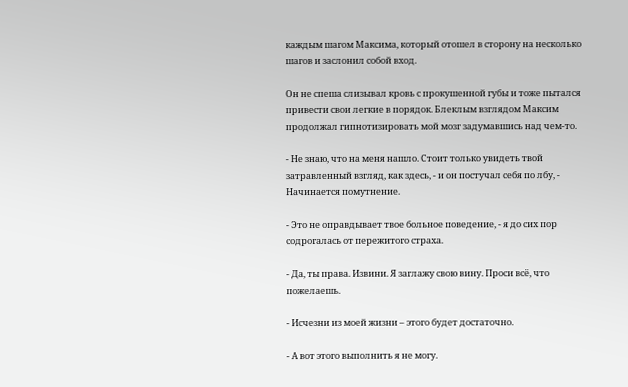каждым шагом Максима, который отошел в сторону на несколько шагов и заслонил собой вход.

Он не спеша слизывал кровь с прокушенной губы и тоже пытался привести свои легкие в порядок. Блеклым взглядом Максим продолжал гипнотизировать мой мозг задумавшись над чем-то.

- Не знаю, что на меня нашло. Стоит только увидеть твой затравленный взгляд, как здесь, - и он постучал себя по лбу, - Начинается помутнение.

- Это не оправдывает твое больное поведение, - я до сих пор содрогалась от пережитого страха.

- Да, ты права. Извини. Я заглажу свою вину. Проси всё, что пожелаешь.

- Исчезни из моей жизни – этого будет достаточно.

- А вот этого выполнить я не могу.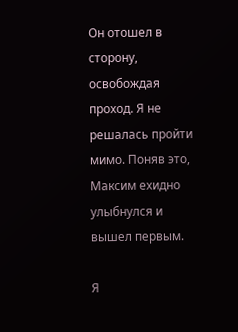Он отошел в сторону, освобождая проход. Я не решалась пройти мимо. Поняв это, Максим ехидно улыбнулся и вышел первым.

Я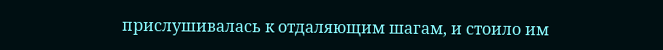прислушивалась к отдаляющим шагам, и стоило им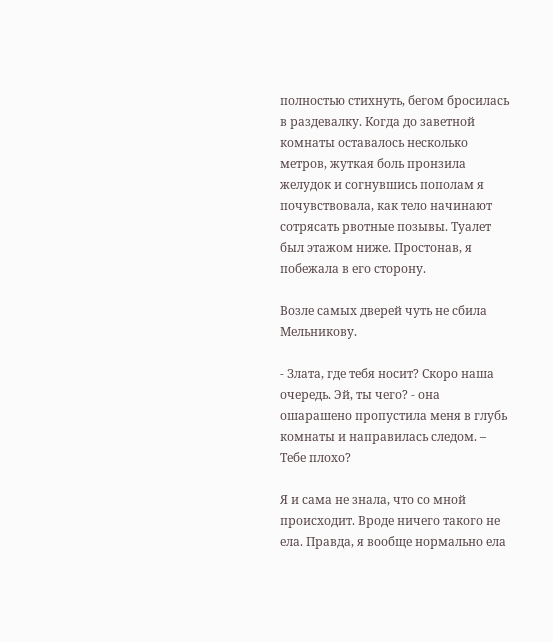полностью стихнуть, бегом бросилась в раздевалку. Когда до заветной комнаты оставалось несколько метров, жуткая боль пронзила желудок и согнувшись пополам я почувствовала, как тело начинают сотрясать рвотные позывы. Туалет был этажом ниже. Простонав, я побежала в его сторону.

Возле самых дверей чуть не сбила Мельникову.

- Злата, где тебя носит? Скоро наша очередь. Эй, ты чего? - она ошарашено пропустила меня в глубь комнаты и направилась следом. – Тебе плохо?

Я и сама не знала, что со мной происходит. Вроде ничего такого не ела. Правда, я вообще нормально ела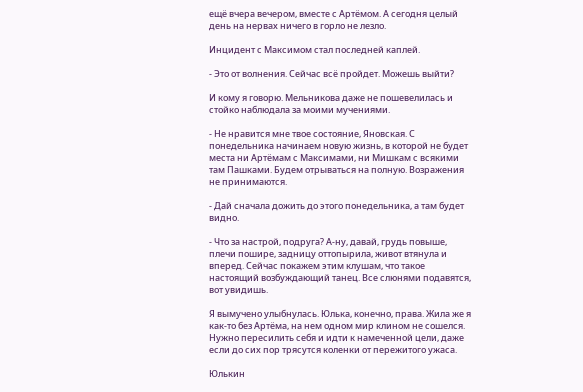ещё вчера вечером, вместе с Артёмом. А сегодня целый день на нервах ничего в горло не лезло.

Инцидент с Максимом стал последней каплей.

- Это от волнения. Сейчас всё пройдет. Можешь выйти?

И кому я говорю. Мельникова даже не пошевелилась и стойко наблюдала за моими мучениями.

- Не нравится мне твое состояние, Яновская. С понедельника начинаем новую жизнь, в которой не будет места ни Артёмам с Максимами, ни Мишкам с всякими там Пашками. Будем отрываться на полную. Возражения не принимаются.

- Дай сначала дожить до этого понедельника, а там будет видно.

- Что за настрой, подруга? А-ну, давай, грудь повыше, плечи пошире, задницу оттопырила, живот втянула и вперед. Сейчас покажем этим клушам, что такое настоящий возбуждающий танец. Все слюнями подавятся, вот увидишь.

Я вымучено улыбнулась. Юлька, конечно, права. Жила же я как-то без Артёма, на нем одном мир клином не сошелся. Нужно пересилить себя и идти к намеченной цели, даже если до сих пор трясутся коленки от пережитого ужаса.

Юлькин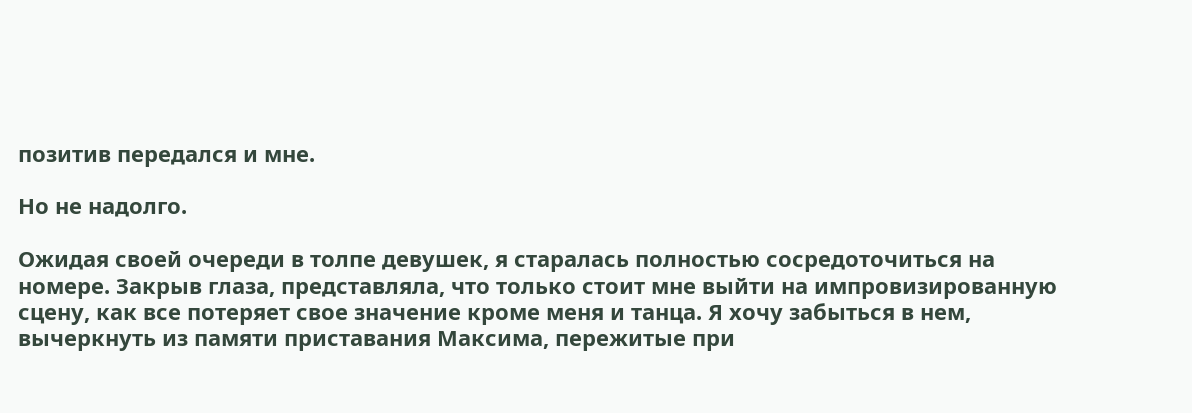позитив передался и мне.

Но не надолго.

Ожидая своей очереди в толпе девушек, я старалась полностью сосредоточиться на номере. Закрыв глаза, представляла, что только стоит мне выйти на импровизированную сцену, как все потеряет свое значение кроме меня и танца. Я хочу забыться в нем, вычеркнуть из памяти приставания Максима, пережитые при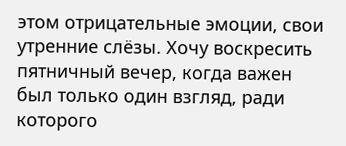этом отрицательные эмоции, свои утренние слёзы. Хочу воскресить пятничный вечер, когда важен был только один взгляд, ради которого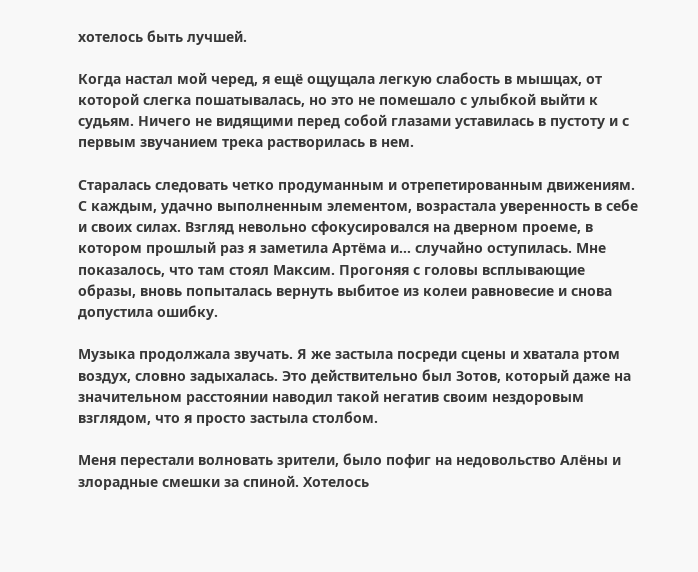хотелось быть лучшей.

Когда настал мой черед, я ещё ощущала легкую слабость в мышцах, от которой слегка пошатывалась, но это не помешало с улыбкой выйти к судьям. Ничего не видящими перед собой глазами уставилась в пустоту и с первым звучанием трека растворилась в нем.

Старалась следовать четко продуманным и отрепетированным движениям. С каждым, удачно выполненным элементом, возрастала уверенность в себе и своих силах. Взгляд невольно сфокусировался на дверном проеме, в котором прошлый раз я заметила Артёма и… случайно оступилась. Мне показалось, что там стоял Максим. Прогоняя с головы всплывающие образы, вновь попыталась вернуть выбитое из колеи равновесие и снова допустила ошибку.

Музыка продолжала звучать. Я же застыла посреди сцены и хватала ртом воздух, словно задыхалась. Это действительно был Зотов, который даже на значительном расстоянии наводил такой негатив своим нездоровым взглядом, что я просто застыла столбом.

Меня перестали волновать зрители, было пофиг на недовольство Алёны и злорадные смешки за спиной. Хотелось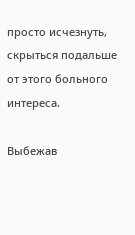просто исчезнуть, скрыться подальше от этого больного интереса.

Выбежав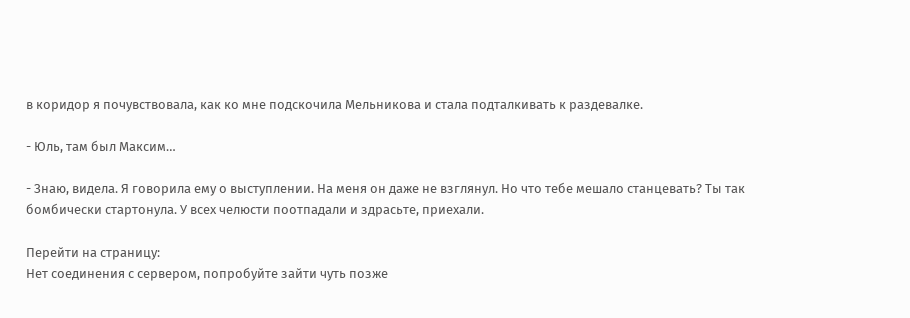в коридор я почувствовала, как ко мне подскочила Мельникова и стала подталкивать к раздевалке.

- Юль, там был Максим…

- Знаю, видела. Я говорила ему о выступлении. На меня он даже не взглянул. Но что тебе мешало станцевать? Ты так бомбически стартонула. У всех челюсти поотпадали и здрасьте, приехали.

Перейти на страницу:
Нет соединения с сервером, попробуйте зайти чуть позже